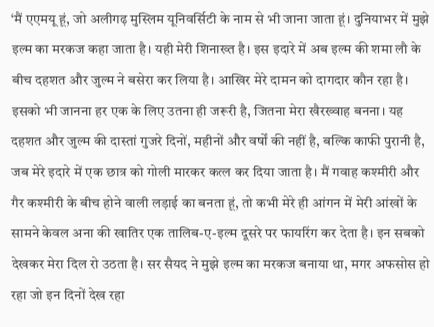‘मैं एएमयू हूं, जो अलीगढ़ मुस्लिम यूनिवर्सिटी के नाम से भी जाना जाता हूं। दुनियाभर में मुझे इल्म का मरकज कहा जाता है। यही मेरी शिनाख्त है। इस इदारे में अब इल्म की शमा लौ के बीच दहशत और जुल्म ने बसेरा कर लिया है। आखिर मेरे दामन को दागदार कौन रहा है। इसको भी जानना हर एक के लिए उतना ही जरूरी है, जितना मेरा खैरख्वाह बनना। यह दहशत और जुल्म की दास्तां गुजरे दिनों, महीनों और वर्षों की नहीं है, बल्कि काफी पुरानी है, जब मेरे इदारे में एक छात्र को गोली मारकर कत्ल कर दिया जाता है। मैं गवाह कश्मीरी और गैर कश्मीरी के बीच होने वाली लड़ाई का बनता हूं, तो कभी मेरे ही आंगन में मेरी आंखों के सामने केवल अना की खातिर एक तालिब-ए-इल्म दूसरे पर फायरिंग कर देता है। इन सबको देखकर मेरा दिल रो उठता है। सर सैयद ने मुझे इल्म का मरकज बनाया था, मगर अफसोस हो रहा जो इन दिनों देख रहा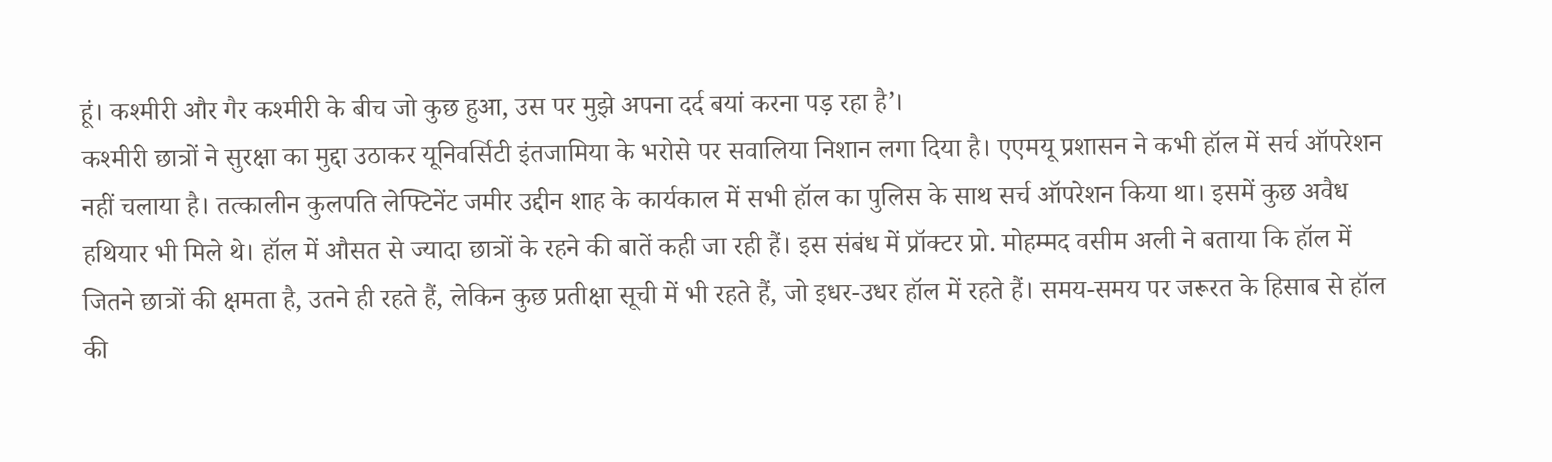हूं। कश्मीरी और गैर कश्मीरी के बीच जो कुछ हुआ, उस पर मुझे अपना दर्द बयां करना पड़ रहा है’।
कश्मीरी छात्रों ने सुरक्षा का मुद्दा उठाकर यूनिवर्सिटी इंतजामिया के भरोसे पर सवालिया निशान लगा दिया है। एएमयू प्रशासन ने कभी हॉल में सर्च ऑपरेशन नहीं चलाया है। तत्कालीन कुलपति लेफ्टिनेंट जमीर उद्दीन शाह के कार्यकाल में सभी हॉल का पुलिस के साथ सर्च ऑपरेशन किया था। इसमें कुछ अवैध हथियार भी मिले थे। हॉल में औसत से ज्यादा छात्रों के रहने की बातें कही जा रही हैं। इस संबंध में प्रॉक्टर प्रो. मोहम्मद वसीम अली ने बताया कि हॉल में जितने छात्रों की क्षमता है, उतने ही रहते हैं, लेकिन कुछ प्रतीक्षा सूची में भी रहते हैं, जो इधर-उधर हॉल में रहते हैं। समय-समय पर जरूरत के हिसाब से हॉल की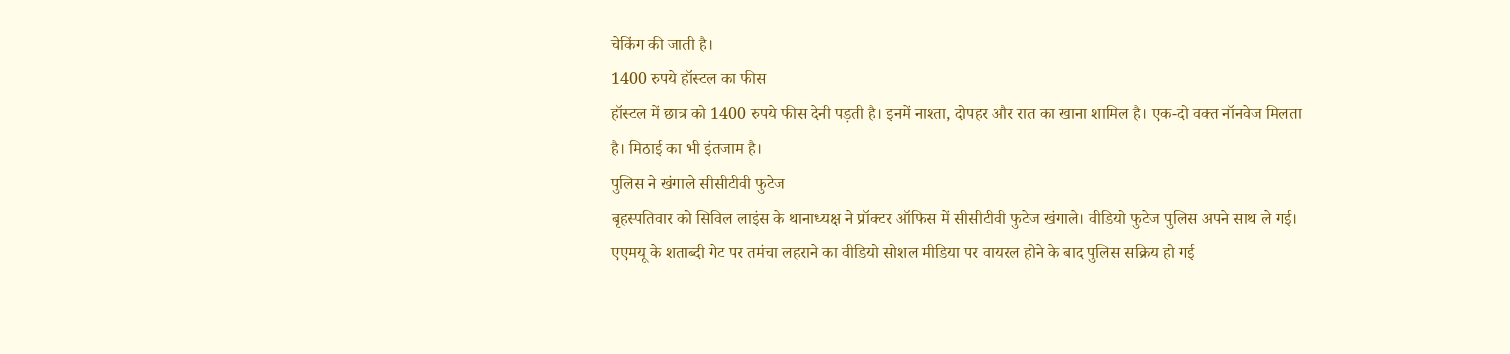चेकिंग की जाती है।
1400 रुपये हॉस्टल का फीस
हॉस्टल में छात्र को 1400 रुपये फीस देनी पड़ती है। इनमें नाश्ता, दोपहर और रात का खाना शामिल है। एक-दो वक्त नॉनवेज मिलता है। मिठाई का भी इंतजाम है।
पुलिस ने खंगाले सीसीटीवी फुटेज
बृहस्पतिवार को सिविल लाइंस के थानाध्यक्ष ने प्रॉक्टर ऑफिस में सीसीटीवी फुटेज खंगाले। वीडियो फुटेज पुलिस अपने साथ ले गई। एएमयू के शताब्दी गेट पर तमंचा लहराने का वीडियो सोशल मीडिया पर वायरल होने के बाद पुलिस सक्रिय हो गई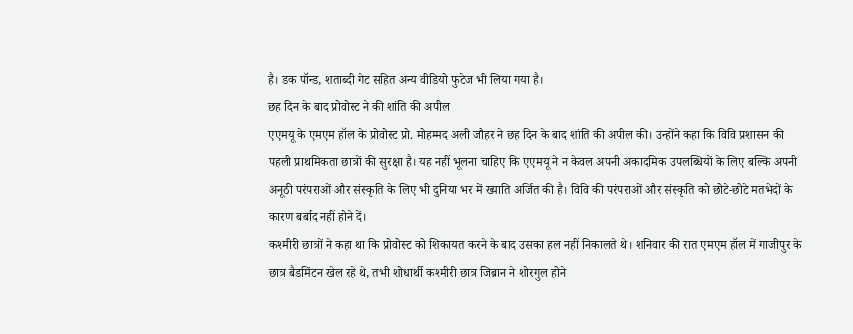है। डक पॉन्ड, शताब्दी गेट सहित अन्य वीडियो फुटेज भी लिया गया है।
छह दिन के बाद प्रोवोस्ट ने की शांति की अपील
एएमयू के एमएम हॉल के प्रोवोस्ट प्रो. मोहम्मद अली जौहर ने छह दिन के बाद शांति की अपील की। उन्होंने कहा कि विवि प्रशासन की पहली प्राथमिकता छात्रों की सुरक्षा है। यह नहीं भूलना चाहिए कि एएमयू ने न केवल अपनी अकादमिक उपलब्धियों के लिए बल्कि अपनी अनूठी परंपराओं और संस्कृति के लिए भी दुनिया भर में ख्याति अर्जित की है। विवि की परंपराओं और संस्कृति को छोटे-छोटे मतभेदों के कारण बर्बाद नहीं होने दें।
कश्मीरी छात्रों ने कहा था कि प्रोवोस्ट को शिकायत करने के बाद उसका हल नहीं निकालते थे। शनिवार की रात एमएम हॉल में गाजीपुर के छात्र बैडमिंटन खेल रहे थे, तभी शोधार्थी कश्मीरी छात्र जिब्रान ने शोरगुल होने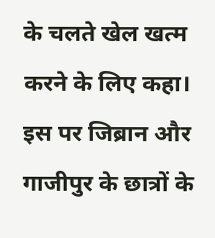के चलते खेल खत्म करने के लिए कहा। इस पर जिब्रान और गाजीपुर के छात्रों के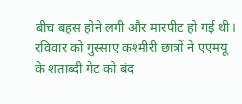बीच बहस होने लगी और मारपीट हो गई थी। रविवार को गुस्साए कश्मीरी छात्रों ने एएमयू के शताब्दी गेट को बंद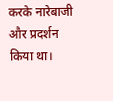करके नारेबाजी और प्रदर्शन किया था।